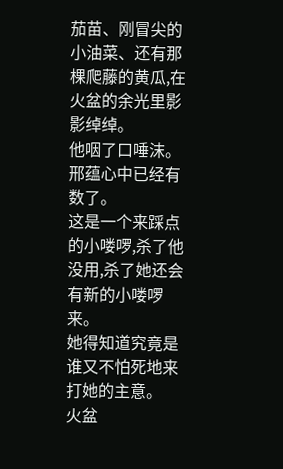茄苗、刚冒尖的小油菜、还有那棵爬藤的黄瓜,在火盆的余光里影影绰绰。
他咽了口唾沫。
邢蕴心中已经有数了。
这是一个来踩点的小喽啰,杀了他没用,杀了她还会有新的小喽啰来。
她得知道究竟是谁又不怕死地来打她的主意。
火盆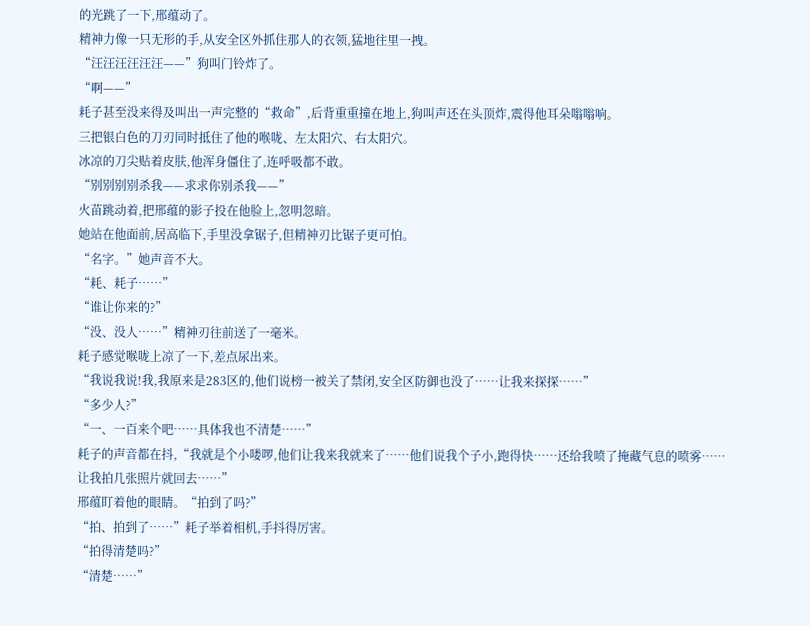的光跳了一下,邢蕴动了。
精神力像一只无形的手,从安全区外抓住那人的衣领,猛地往里一拽。
“汪汪汪汪汪汪——”狗叫门铃炸了。
“啊——”
耗子甚至没来得及叫出一声完整的“救命”,后背重重撞在地上,狗叫声还在头顶炸,震得他耳朵嗡嗡响。
三把银白色的刀刃同时抵住了他的喉咙、左太阳穴、右太阳穴。
冰凉的刀尖贴着皮肤,他浑身僵住了,连呼吸都不敢。
“别别别别杀我——求求你别杀我——”
火苗跳动着,把邢蕴的影子投在他脸上,忽明忽暗。
她站在他面前,居高临下,手里没拿锯子,但精神刃比锯子更可怕。
“名字。”她声音不大。
“耗、耗子……”
“谁让你来的?”
“没、没人……”精神刃往前送了一毫米。
耗子感觉喉咙上凉了一下,差点尿出来。
“我说我说!我,我原来是283区的,他们说榜一被关了禁闭,安全区防御也没了……让我来探探……”
“多少人?”
“一、一百来个吧……具体我也不清楚……”
耗子的声音都在抖,“我就是个小喽啰,他们让我来我就来了……他们说我个子小,跑得快……还给我喷了掩藏气息的喷雾……让我拍几张照片就回去……”
邢蕴盯着他的眼睛。“拍到了吗?”
“拍、拍到了……”耗子举着相机,手抖得厉害。
“拍得清楚吗?”
“清楚……”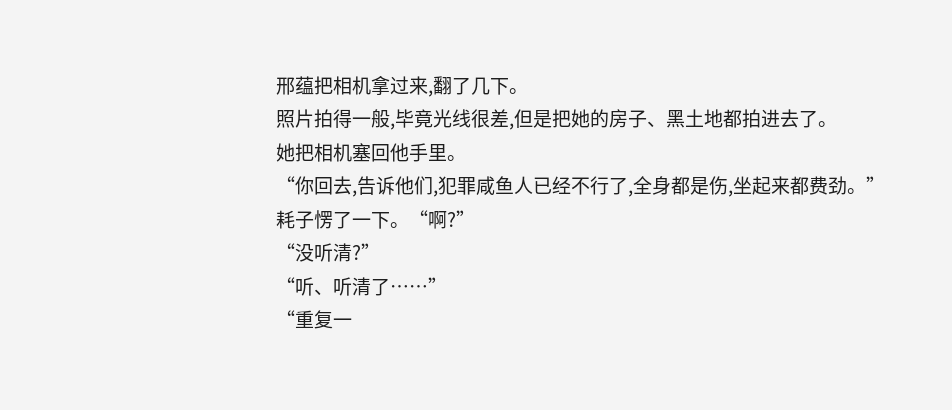邢蕴把相机拿过来,翻了几下。
照片拍得一般,毕竟光线很差,但是把她的房子、黑土地都拍进去了。
她把相机塞回他手里。
“你回去,告诉他们,犯罪咸鱼人已经不行了,全身都是伤,坐起来都费劲。”
耗子愣了一下。“啊?”
“没听清?”
“听、听清了……”
“重复一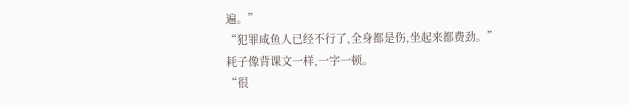遍。”
“犯罪咸鱼人已经不行了,全身都是伤,坐起来都费劲。”
耗子像背课文一样,一字一顿。
“很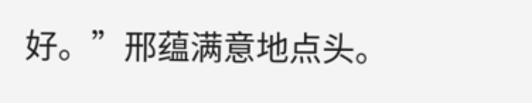好。”邢蕴满意地点头。